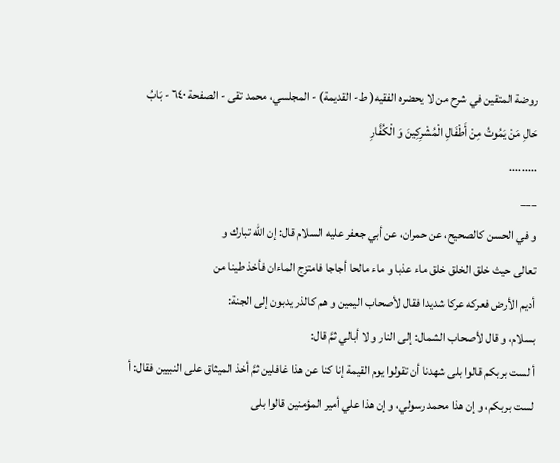روضة المتقين في شرح من لا يحضره الفقيه( ط- القديمة) - المجلسي، محمد تقى - الصفحة ٦٤٠ - بَابُ حَالِ مَنْ يَمُوتُ مِنْ أَطْفَالِ الْمُشْرِكِينَ وَ الْكُفَّارِ
.........
___
و في الحسن كالصحيح، عن حمران، عن أبي جعفر عليه السلام قال: إن الله تبارك و
تعالى حيث خلق الخلق خلق ماء عذبا و ماء مالحا أجاجا فامتزج الماءان فأخذ طينا من
أديم الأرض فعركه عركا شديدا فقال لأصحاب اليمين و هم كالذر يدبون إلى الجنة:
بسلام، و قال لأصحاب الشمال: إلى النار و لا أبالي ثمَّ قال:
أ لست بربكم قالوا بلى شهدنا أن تقولوا يوم القيمة إنا كنا عن هذا غافلين ثمَّ أخذ الميثاق على النبيين فقال: أ لست بربكم، و إن هذا محمد رسولي، و إن هذا علي أمير المؤمنين قالوا بلى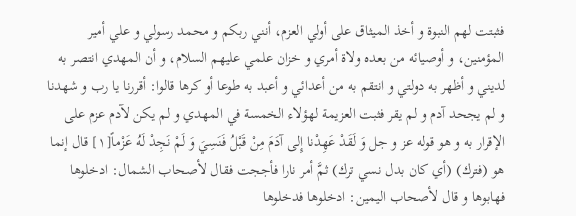فثبتت لهم النبوة و أخذ الميثاق على أولي العزم، أنني ربكم و محمد رسولي و علي أمير المؤمنين، و أوصيائه من بعده ولاة أمري و خزان علمي عليهم السلام، و أن المهدي انتصر به لديني و أظهر به دولتي و انتقم به من أعدائي و أعبد به طوعا أو كرها قالوا: أقررنا يا رب و شهدنا و لم يجحد آدم و لم يقر فثبت العزيمة لهؤلاء الخمسة في المهدي و لم يكن لآدم عزم على الإقرار به و هو قوله عز و جل وَ لَقَدْ عَهِدْنا إِلى آدَمَ مِنْ قَبْلُ فَنَسِيَ وَ لَمْ نَجِدْ لَهُ عَزْماً[١] قال إنما هو (فترك) (أي كان بدل نسي ترك) ثمَّ أمر نارا فأججت فقال لأصحاب الشمال: ادخلوها فهابوها و قال لأصحاب اليمين: ادخلوها فدخلوها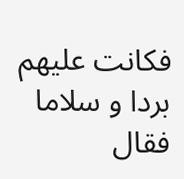فكانت عليهم بردا و سلاما فقال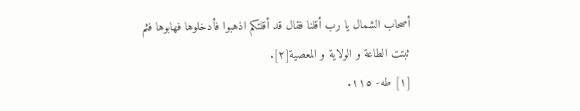أصحاب الشمال يا رب أقلنا فقال قد أقلتكم اذهبوا فأدخلوها فهابوها فثم ثبتت الطاعة و الولاية و المعصية[٢].
[١] طه- ١١٥.